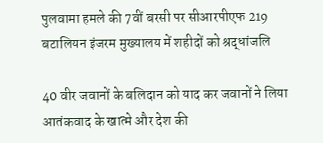पुलवामा हमले की 7वीं बरसी पर सीआरपीएफ 219 बटालियन इंजरम मुख्यालय में शहीदों को श्रद्धांजलि

40 वीर जवानों के बलिदान को याद कर जवानों ने लिया आतंकवाद के खात्मे और देश की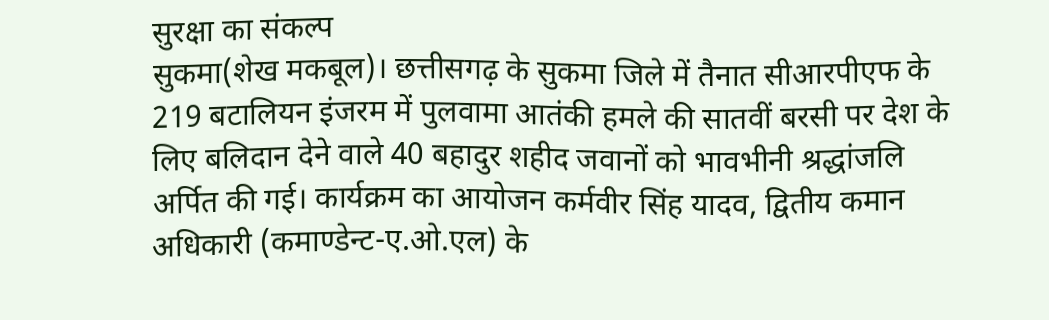सुरक्षा का संकल्प
सुकमा(शेख मकबूल)। छत्तीसगढ़ के सुकमा जिले में तैनात सीआरपीएफ के 219 बटालियन इंजरम में पुलवामा आतंकी हमले की सातवीं बरसी पर देश के लिए बलिदान देने वाले 40 बहादुर शहीद जवानों को भावभीनी श्रद्धांजलि अर्पित की गई। कार्यक्रम का आयोजन कर्मवीर सिंह यादव, द्वितीय कमान अधिकारी (कमाण्डेन्ट-ए.ओ.एल) के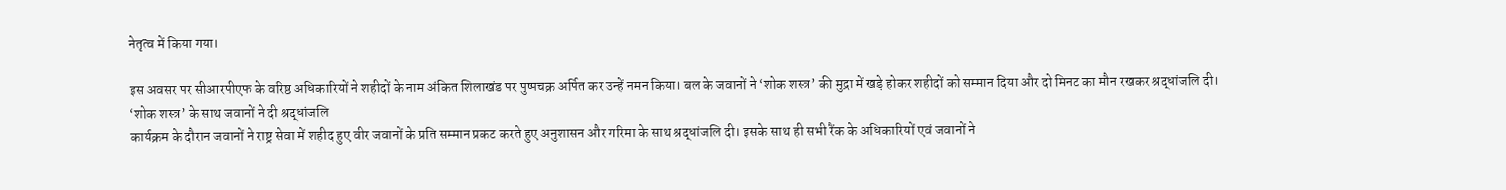नेतृत्व में किया गया।

इस अवसर पर सीआरपीएफ के वरिष्ठ अधिकारियों ने शहीदों के नाम अंकित शिलाखंड पर पुष्पचक्र अर्पित कर उन्हें नमन किया। बल के जवानों ने ‘शोक शस्त्र’ की मुद्रा में खड़े होकर शहीदों को सम्मान दिया और दो मिनट का मौन रखकर श्रद्धांजलि दी।
‘शोक शस्त्र’ के साथ जवानों ने दी श्रद्धांजलि
कार्यक्रम के दौरान जवानों ने राष्ट्र सेवा में शहीद हुए वीर जवानों के प्रति सम्मान प्रकट करते हुए अनुशासन और गरिमा के साथ श्रद्धांजलि दी। इसके साथ ही सभी रैंक के अधिकारियों एवं जवानों ने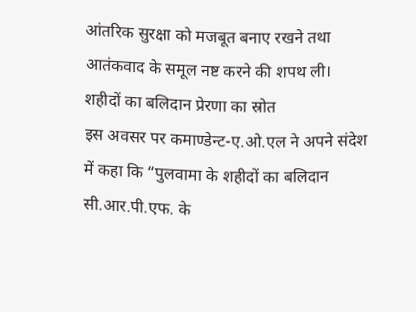आंतरिक सुरक्षा को मजबूत बनाए रखने तथा आतंकवाद के समूल नष्ट करने की शपथ ली।
शहीदों का बलिदान प्रेरणा का स्रोत
इस अवसर पर कमाण्डेन्ट-ए.ओ.एल ने अपने संदेश में कहा कि “पुलवामा के शहीदों का बलिदान सी.आर.पी.एफ. के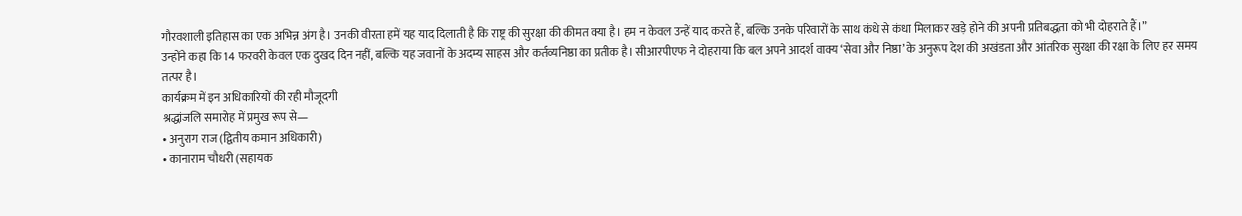गौरवशाली इतिहास का एक अभिन्न अंग है। उनकी वीरता हमें यह याद दिलाती है कि राष्ट्र की सुरक्षा की कीमत क्या है। हम न केवल उन्हें याद करते हैं, बल्कि उनके परिवारों के साथ कंधे से कंधा मिलाकर खड़े होने की अपनी प्रतिबद्धता को भी दोहराते हैं।”
उन्होंने कहा कि 14 फरवरी केवल एक दुखद दिन नहीं, बल्कि यह जवानों के अदम्य साहस और कर्तव्यनिष्ठा का प्रतीक है। सीआरपीएफ ने दोहराया कि बल अपने आदर्श वाक्य ‘सेवा और निष्ठा’ के अनुरूप देश की अखंडता और आंतरिक सुरक्षा की रक्षा के लिए हर समय तत्पर है।
कार्यक्रम में इन अधिकारियों की रही मौजूदगी
श्रद्धांजलि समारोह में प्रमुख रूप से—
• अनुराग राज (द्वितीय कमान अधिकारी)
• कानाराम चौधरी (सहायक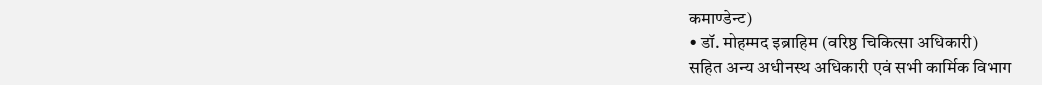कमाण्डेन्ट)
• डॉ. मोहम्मद इब्राहिम (वरिष्ठ चिकित्सा अधिकारी)
सहित अन्य अधीनस्थ अधिकारी एवं सभी कार्मिक विभाग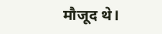मौजूद थे।